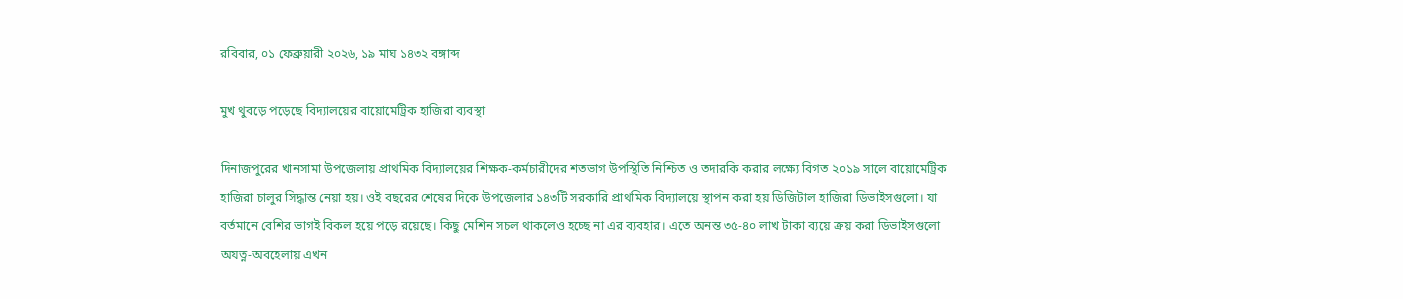রবিবার, ০১ ফেব্রুয়ারী ২০২৬, ১৯ মাঘ ১৪৩২ বঙ্গাব্দ

মুখ থুবড়ে পড়েছে বিদ্যালয়ের বায়োমেট্রিক হাজিরা ব্যবস্থা

দিনাজপুরের খানসামা উপজেলায় প্রাথমিক বিদ্যালয়ের শিক্ষক-কর্মচারীদের শতভাগ উপস্থিতি নিশ্চিত ও তদারকি করার লক্ষ্যে বিগত ২০১৯ সালে বায়োমেট্রিক হাজিরা চালুর সিদ্ধান্ত নেয়া হয়। ওই বছরের শেষের দিকে উপজেলার ১৪৩টি সরকারি প্রাথমিক বিদ্যালয়ে স্থাপন করা হয় ডিজিটাল হাজিরা ডিভাইসগুলো। যা বর্তমানে বেশির ভাগই বিকল হয়ে পড়ে রয়েছে। কিছু মেশিন সচল থাকলেও হচ্ছে না এর ব্যবহার। এতে অনন্ত ৩৫-৪০ লাখ টাকা ব্যয়ে ক্রয় করা ডিভাইসগুলো অযত্ন-অবহেলায় এখন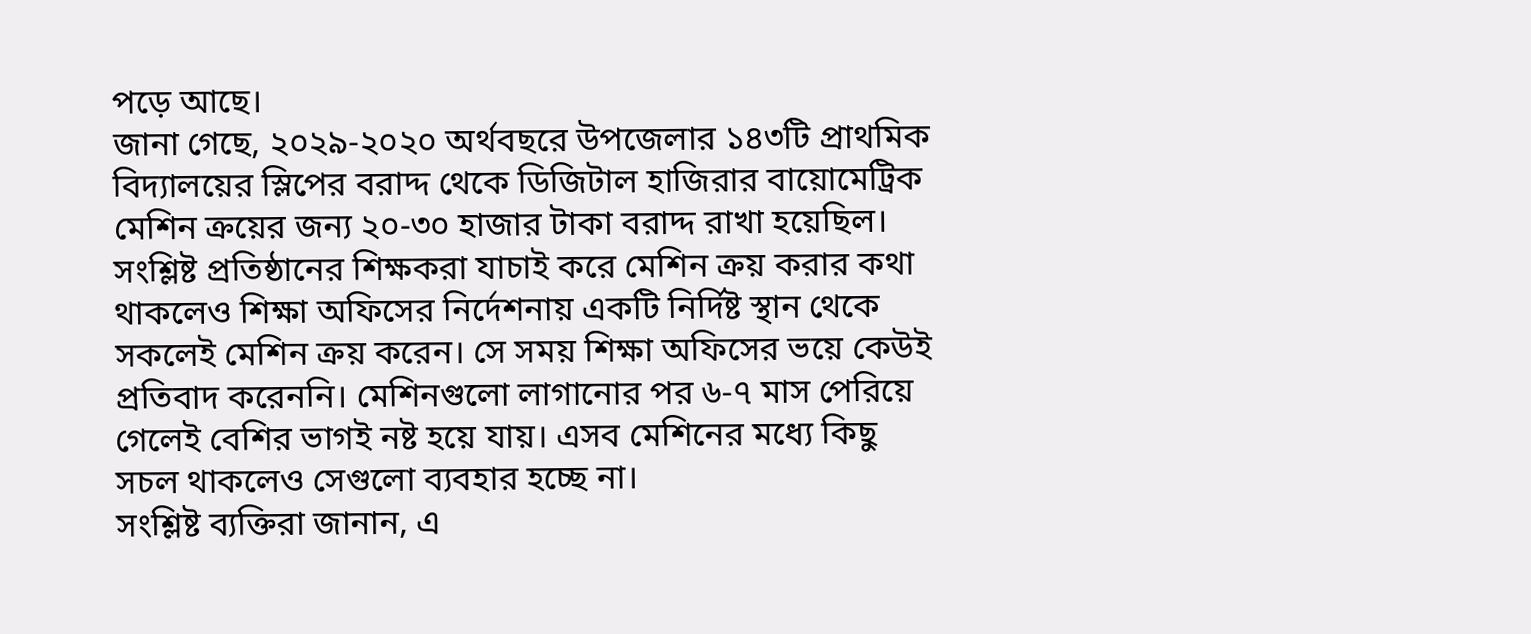পড়ে আছে।
জানা গেছে, ২০২৯-২০২০ অর্থবছরে উপজেলার ১৪৩টি প্রাথমিক বিদ্যালয়ের স্লিপের বরাদ্দ থেকে ডিজিটাল হাজিরার বায়োমেট্রিক মেশিন ক্রয়ের জন্য ২০-৩০ হাজার টাকা বরাদ্দ রাখা হয়েছিল। সংশ্লিষ্ট প্রতিষ্ঠানের শিক্ষকরা যাচাই করে মেশিন ক্রয় করার কথা থাকলেও শিক্ষা অফিসের নির্দেশনায় একটি নির্দিষ্ট স্থান থেকে সকলেই মেশিন ক্রয় করেন। সে সময় শিক্ষা অফিসের ভয়ে কেউই প্রতিবাদ করেননি। মেশিনগুলো লাগানোর পর ৬-৭ মাস পেরিয়ে গেলেই বেশির ভাগই নষ্ট হয়ে যায়। এসব মেশিনের মধ্যে কিছু সচল থাকলেও সেগুলো ব্যবহার হচ্ছে না।
সংশ্লিষ্ট ব্যক্তিরা জানান, এ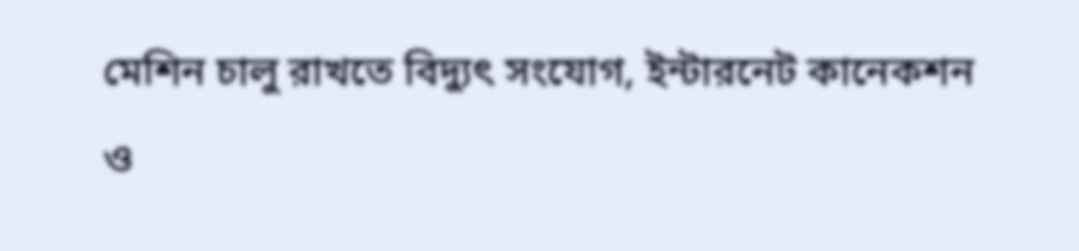মেশিন চালু রাখতে বিদ্যুৎ সংযোগ, ইন্টারনেট কানেকশন ও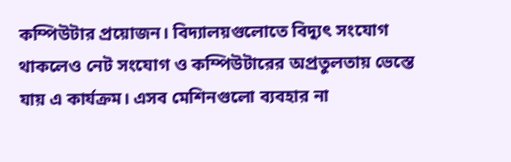কম্পিউটার প্রয়োজন। বিদ্যালয়গুলোতে বিদ্যুৎ সংযোগ থাকলেও নেট সংযোগ ও কম্পিউটারের অপ্রতুলতায় ভেস্তে যায় এ কার্যক্রম। এসব মেশিনগুলো ব্যবহার না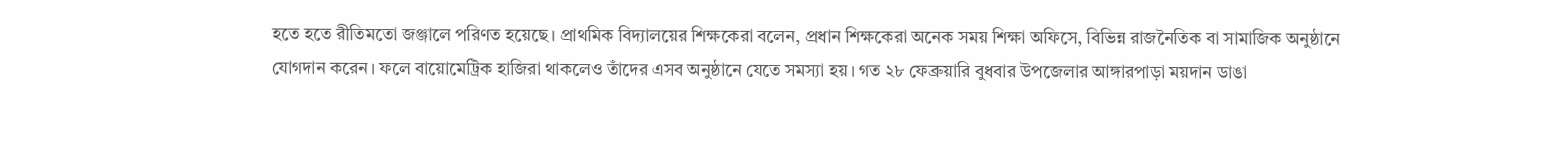হতে হতে রীতিমতো জঞ্জালে পরিণত হয়েছে। প্রাথমিক বিদ্যালয়ের শিক্ষকেরা বলেন, প্রধান শিক্ষকেরা অনেক সময় শিক্ষা অফিসে, বিভিন্ন রাজনৈতিক বা সামাজিক অনুষ্ঠানে যোগদান করেন। ফলে বায়োমেট্রিক হাজিরা থাকলেও তাঁদের এসব অনুষ্ঠানে যেতে সমস্যা হয়। গত ২৮ ফেব্রুয়ারি বুধবার উপজেলার আঙ্গারপাড়া ময়দান ডাঙা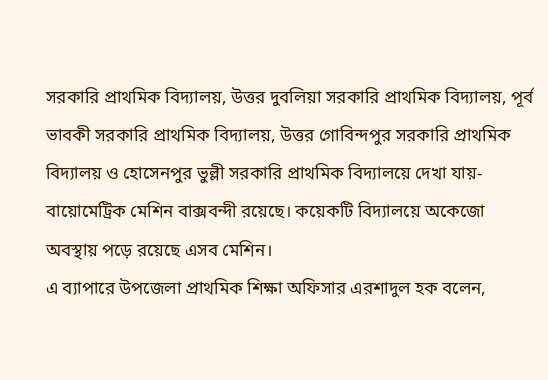সরকারি প্রাথমিক বিদ্যালয়, উত্তর দুবলিয়া সরকারি প্রাথমিক বিদ্যালয়, পূর্ব ভাবকী সরকারি প্রাথমিক বিদ্যালয়, উত্তর গোবিন্দপুর সরকারি প্রাথমিক বিদ্যালয় ও হোসেনপুর ভুল্লী সরকারি প্রাথমিক বিদ্যালয়ে দেখা যায়-বায়োমেট্রিক মেশিন বাক্সবন্দী রয়েছে। কয়েকটি বিদ্যালয়ে অকেজো অবস্থায় পড়ে রয়েছে এসব মেশিন।
এ ব্যাপারে উপজেলা প্রাথমিক শিক্ষা অফিসার এরশাদুল হক বলেন,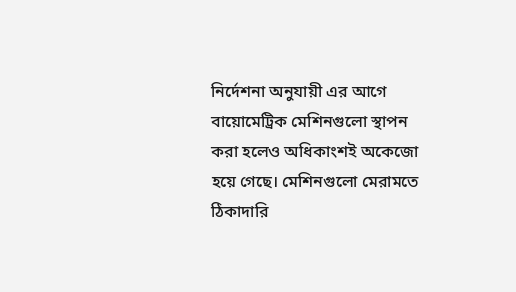নির্দেশনা অনুযায়ী এর আগে বায়োমেট্রিক মেশিনগুলো স্থাপন করা হলেও অধিকাংশই অকেজো হয়ে গেছে। মেশিনগুলো মেরামতে ঠিকাদারি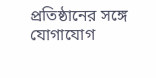প্রতিষ্ঠানের সঙ্গে যোগাযোগ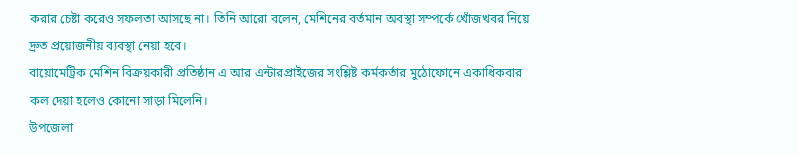করার চেষ্টা করেও সফলতা আসছে না। তিনি আরো বলেন, মেশিনের বর্তমান অবস্থা সম্পর্কে খোঁজখবর নিয়ে দ্রুত প্রয়োজনীয় ব্যবস্থা নেয়া হবে।
বায়োমেট্রিক মেশিন বিক্রয়কারী প্রতিষ্ঠান এ আর এন্টারপ্রাইজের সংশ্লিষ্ট কর্মকর্তার মুঠোফোনে একাধিকবার কল দেয়া হলেও কোনো সাড়া মিলেনি।
উপজেলা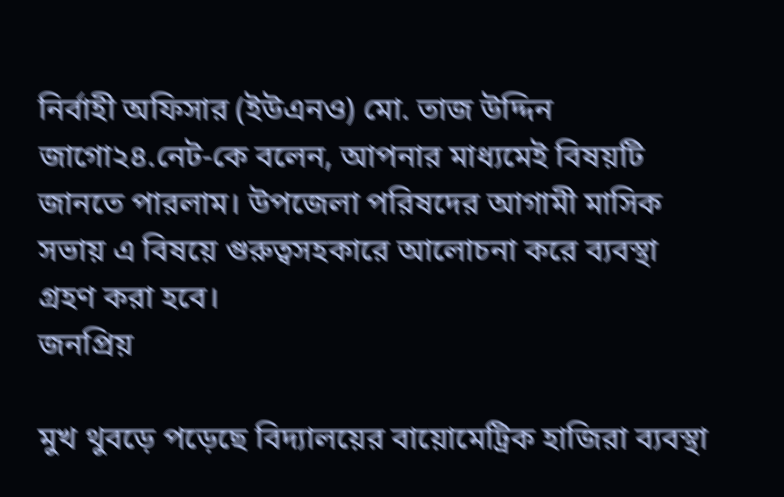নির্বাহী অফিসার (ইউএনও) মো. তাজ উদ্দিন জাগো২৪.নেট-কে বলেন, আপনার মাধ্যমেই বিষয়টি জানতে পারলাম। উপজেলা পরিষদের আগামী মাসিক সভায় এ বিষয়ে গুরুত্বসহকারে আলোচনা করে ব্যবস্থা গ্রহণ করা হবে।
জনপ্রিয়

মুখ থুবড়ে পড়েছে বিদ্যালয়ের বায়োমেট্রিক হাজিরা ব্যবস্থা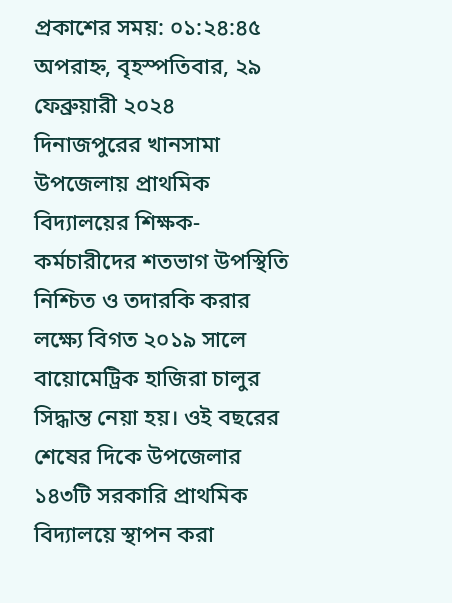প্রকাশের সময়: ০১:২৪:৪৫ অপরাহ্ন, বৃহস্পতিবার, ২৯ ফেব্রুয়ারী ২০২৪
দিনাজপুরের খানসামা উপজেলায় প্রাথমিক বিদ্যালয়ের শিক্ষক-কর্মচারীদের শতভাগ উপস্থিতি নিশ্চিত ও তদারকি করার লক্ষ্যে বিগত ২০১৯ সালে বায়োমেট্রিক হাজিরা চালুর সিদ্ধান্ত নেয়া হয়। ওই বছরের শেষের দিকে উপজেলার ১৪৩টি সরকারি প্রাথমিক বিদ্যালয়ে স্থাপন করা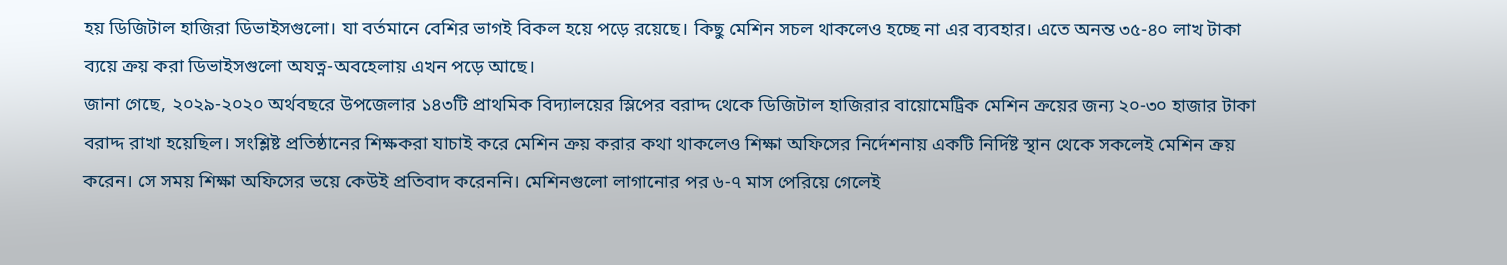হয় ডিজিটাল হাজিরা ডিভাইসগুলো। যা বর্তমানে বেশির ভাগই বিকল হয়ে পড়ে রয়েছে। কিছু মেশিন সচল থাকলেও হচ্ছে না এর ব্যবহার। এতে অনন্ত ৩৫-৪০ লাখ টাকা ব্যয়ে ক্রয় করা ডিভাইসগুলো অযত্ন-অবহেলায় এখন পড়ে আছে।
জানা গেছে, ২০২৯-২০২০ অর্থবছরে উপজেলার ১৪৩টি প্রাথমিক বিদ্যালয়ের স্লিপের বরাদ্দ থেকে ডিজিটাল হাজিরার বায়োমেট্রিক মেশিন ক্রয়ের জন্য ২০-৩০ হাজার টাকা বরাদ্দ রাখা হয়েছিল। সংশ্লিষ্ট প্রতিষ্ঠানের শিক্ষকরা যাচাই করে মেশিন ক্রয় করার কথা থাকলেও শিক্ষা অফিসের নির্দেশনায় একটি নির্দিষ্ট স্থান থেকে সকলেই মেশিন ক্রয় করেন। সে সময় শিক্ষা অফিসের ভয়ে কেউই প্রতিবাদ করেননি। মেশিনগুলো লাগানোর পর ৬-৭ মাস পেরিয়ে গেলেই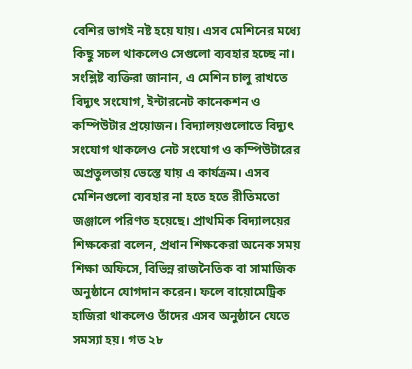বেশির ভাগই নষ্ট হয়ে যায়। এসব মেশিনের মধ্যে কিছু সচল থাকলেও সেগুলো ব্যবহার হচ্ছে না।
সংশ্লিষ্ট ব্যক্তিরা জানান, এ মেশিন চালু রাখতে বিদ্যুৎ সংযোগ, ইন্টারনেট কানেকশন ও কম্পিউটার প্রয়োজন। বিদ্যালয়গুলোতে বিদ্যুৎ সংযোগ থাকলেও নেট সংযোগ ও কম্পিউটারের অপ্রতুলতায় ভেস্তে যায় এ কার্যক্রম। এসব মেশিনগুলো ব্যবহার না হতে হতে রীতিমতো জঞ্জালে পরিণত হয়েছে। প্রাথমিক বিদ্যালয়ের শিক্ষকেরা বলেন, প্রধান শিক্ষকেরা অনেক সময় শিক্ষা অফিসে, বিভিন্ন রাজনৈতিক বা সামাজিক অনুষ্ঠানে যোগদান করেন। ফলে বায়োমেট্রিক হাজিরা থাকলেও তাঁদের এসব অনুষ্ঠানে যেতে সমস্যা হয়। গত ২৮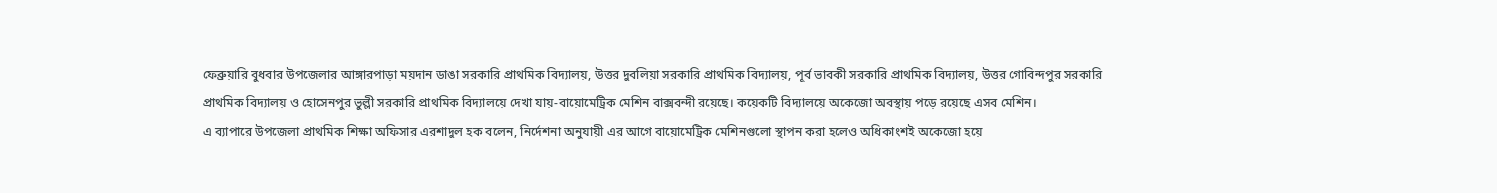ফেব্রুয়ারি বুধবার উপজেলার আঙ্গারপাড়া ময়দান ডাঙা সরকারি প্রাথমিক বিদ্যালয়, উত্তর দুবলিয়া সরকারি প্রাথমিক বিদ্যালয়, পূর্ব ভাবকী সরকারি প্রাথমিক বিদ্যালয়, উত্তর গোবিন্দপুর সরকারি প্রাথমিক বিদ্যালয় ও হোসেনপুর ভুল্লী সরকারি প্রাথমিক বিদ্যালয়ে দেখা যায়-বায়োমেট্রিক মেশিন বাক্সবন্দী রয়েছে। কয়েকটি বিদ্যালয়ে অকেজো অবস্থায় পড়ে রয়েছে এসব মেশিন।
এ ব্যাপারে উপজেলা প্রাথমিক শিক্ষা অফিসার এরশাদুল হক বলেন, নির্দেশনা অনুযায়ী এর আগে বায়োমেট্রিক মেশিনগুলো স্থাপন করা হলেও অধিকাংশই অকেজো হয়ে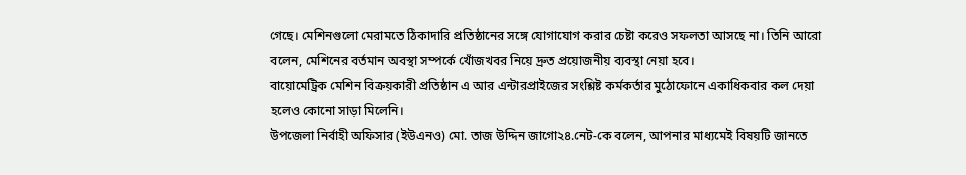গেছে। মেশিনগুলো মেরামতে ঠিকাদারি প্রতিষ্ঠানের সঙ্গে যোগাযোগ করার চেষ্টা করেও সফলতা আসছে না। তিনি আরো বলেন, মেশিনের বর্তমান অবস্থা সম্পর্কে খোঁজখবর নিয়ে দ্রুত প্রয়োজনীয় ব্যবস্থা নেয়া হবে।
বায়োমেট্রিক মেশিন বিক্রয়কারী প্রতিষ্ঠান এ আর এন্টারপ্রাইজের সংশ্লিষ্ট কর্মকর্তার মুঠোফোনে একাধিকবার কল দেয়া হলেও কোনো সাড়া মিলেনি।
উপজেলা নির্বাহী অফিসার (ইউএনও) মো. তাজ উদ্দিন জাগো২৪.নেট-কে বলেন, আপনার মাধ্যমেই বিষয়টি জানতে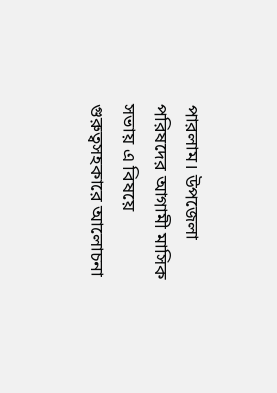পারলাম। উপজেলা পরিষদের আগামী মাসিক সভায় এ বিষয়ে গুরুত্বসহকারে আলোচনা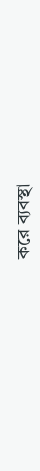করে ব্যবস্থা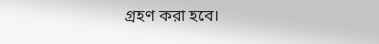গ্রহণ করা হবে।